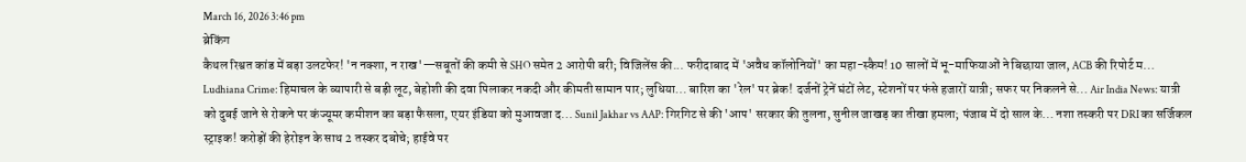March 16, 2026 3:46 pm
ब्रेकिंग
कैथल रिश्वत कांड में बड़ा उलटफेर! 'न नक्शा, न राख'—सबूतों की कमी से SHO समेत 2 आरोपी बरी; विजिलेंस की... फरीदाबाद में 'अवैध कॉलोनियों' का महा-स्कैम! 10 सालों में भू-माफियाओं ने बिछाया जाल, ACB की रिपोर्ट म... Ludhiana Crime: हिमाचल के व्यापारी से बड़ी लूट, बेहोशी की दवा पिलाकर नकदी और कीमती सामान पार; लुधिया... बारिश का 'रेल' पर ब्रेक! दर्जनों ट्रेनें घंटों लेट, स्टेशनों पर फंसे हजारों यात्री; सफर पर निकलने से... Air India News: यात्री को दुबई जाने से रोकने पर कंज्यूमर कमीशन का बड़ा फैसला, एयर इंडिया को मुआवजा द... Sunil Jakhar vs AAP: गिरगिट से की 'आप' सरकार की तुलना, सुनील जाखड़ का तीखा हमला; पंजाब में दो साल के... नशा तस्करी पर DRI का सर्जिकल स्ट्राइक! करोड़ों की हेरोइन के साथ 2 तस्कर दबोचे; हाईवे पर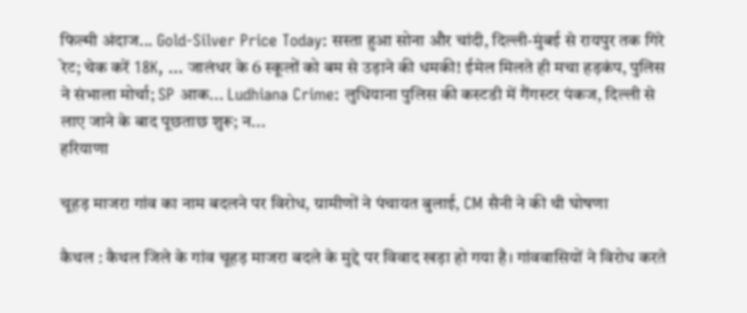फिल्मी अंदाज... Gold-Silver Price Today: सस्ता हुआ सोना और चांदी, दिल्ली-मुंबई से रायपुर तक गिरे रेट; चेक करें 18K, ... जालंधर के 6 स्कूलों को बम से उड़ाने की धमकी! ईमेल मिलते ही मचा हड़कंप, पुलिस ने संभाला मोर्चा; SP आक... Ludhiana Crime: लुधियाना पुलिस की कस्टडी में गैंगस्टर पंकज, दिल्ली से लाए जाने के बाद पूछताछ शुरू; न...
हरियाणा

चूहड़ माजरा गांव का नाम बदलने पर विरोध, ग्रामीणों ने पंचायत बुलाई, CM सैनी ने की थी घोषणा

कैथल : कैथल जिले के गांव चूहड़ माजरा बदले के मुद्दे पर विवाद खड़ा हो गया है। गांववासियों ने विरोध करते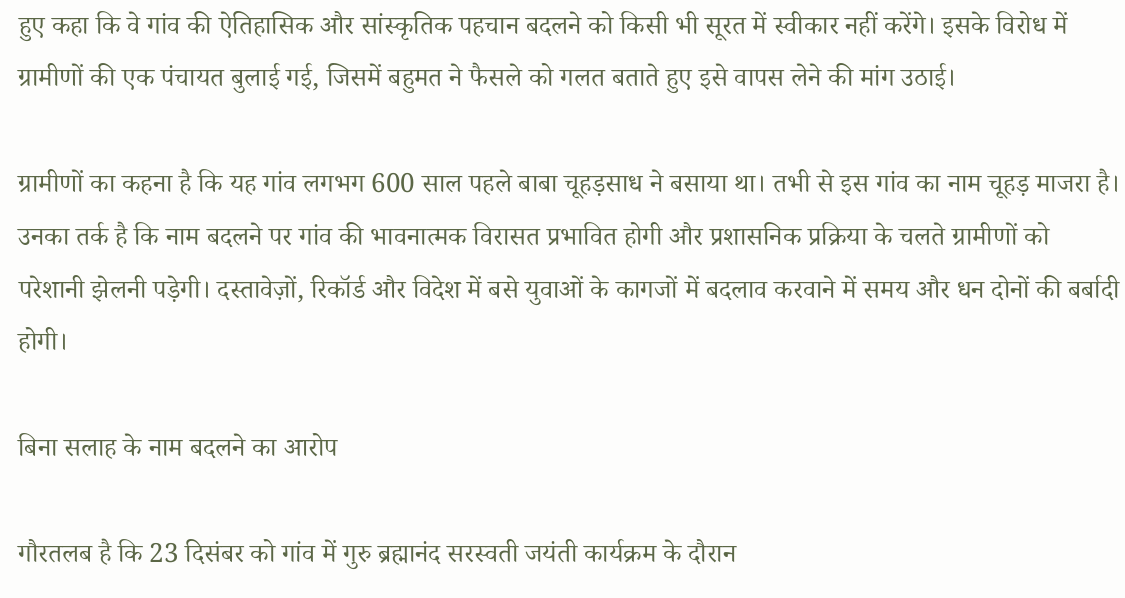हुए कहा कि वे गांव की ऐतिहासिक और सांस्कृतिक पहचान बदलने को किसी भी सूरत में स्वीकार नहीं करेंगे। इसके विरोध में ग्रामीणों की एक पंचायत बुलाई गई, जिसमें बहुमत ने फैसले को गलत बताते हुए इसे वापस लेने की मांग उठाई।

ग्रामीणों का कहना है कि यह गांव लगभग 600 साल पहले बाबा चूहड़साध ने बसाया था। तभी से इस गांव का नाम चूहड़ माजरा है। उनका तर्क है कि नाम बदलने पर गांव की भावनात्मक विरासत प्रभावित होगी और प्रशासनिक प्रक्रिया के चलते ग्रामीणों को परेशानी झेलनी पड़ेगी। दस्तावेज़ों, रिकॉर्ड और विदेश में बसे युवाओं के कागजों में बदलाव करवाने में समय और धन दोनों की बर्बादी होगी।

बिना सलाह के नाम बदलने का आरोप

गौरतलब है कि 23 दिसंबर को गांव में गुरु ब्रह्मानंद सरस्वती जयंती कार्यक्रम के दौरान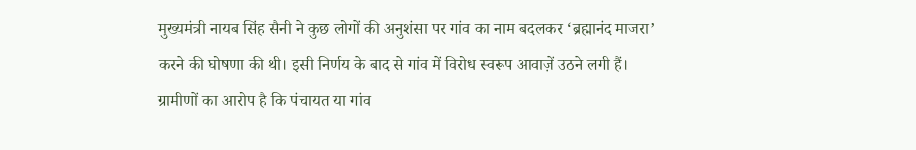मुख्यमंत्री नायब सिंह सैनी ने कुछ लोगों की अनुशंसा पर गांव का नाम बदलकर ‘ब्रह्मानंद माजरा’ करने की घोषणा की थी। इसी निर्णय के बाद से गांव में विरोध स्वरूप आवाज़ें उठने लगी हैं। ग्रामीणों का आरोप है कि पंचायत या गांव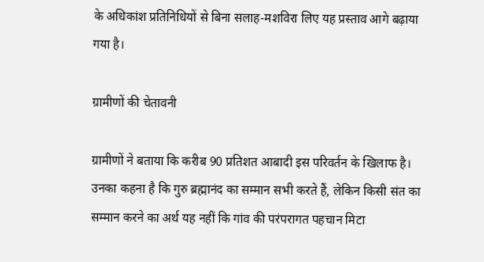के अधिकांश प्रतिनिधियों से बिना सलाह-मशविरा लिए यह प्रस्ताव आगे बढ़ाया गया है।

ग्रामीणों की चेतावनी

ग्रामीणों ने बताया कि करीब 90 प्रतिशत आबादी इस परिवर्तन के खिलाफ है। उनका कहना है कि गुरु ब्रह्मानंद का सम्मान सभी करते हैं, लेकिन किसी संत का सम्मान करने का अर्थ यह नहीं कि गांव की परंपरागत पहचान मिटा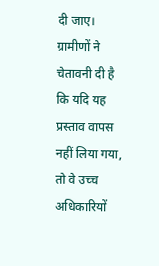दी जाए। ग्रामीणों ने चेतावनी दी है कि यदि यह प्रस्ताव वापस नहीं लिया गया, तो वे उच्च अधिकारियों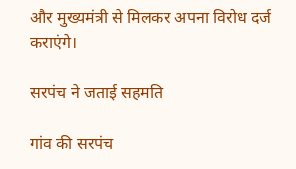और मुख्यमंत्री से मिलकर अपना विरोध दर्ज कराएंगे।

सरपंच ने जताई सहमति

गांव की सरपंच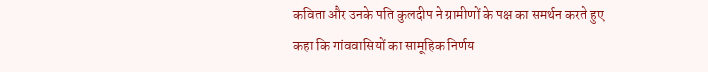कविता और उनके पति कुलदीप ने ग्रामीणों के पक्ष का समर्थन करते हुए कहा कि गांववासियों का सामूहिक निर्णय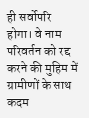ही सर्वोपरि होगा। वे नाम परिवर्तन को रद्द करने की मुहिम में ग्रामीणों के साथ कदम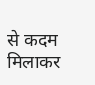से कदम मिलाकर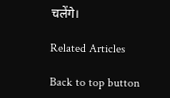चलेंगे।

Related Articles

Back to top button